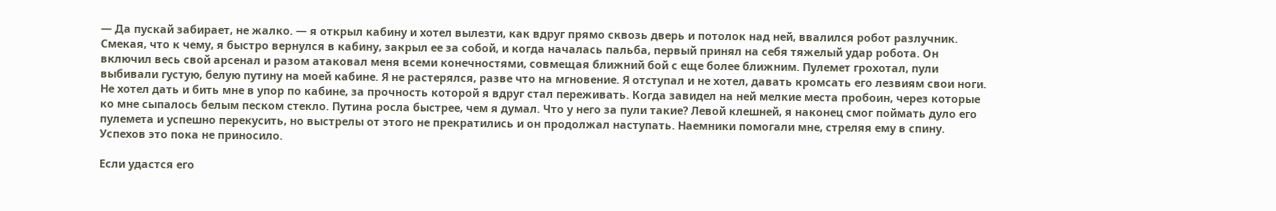— Да пускай забирает, не жалко. — я открыл кабину и хотел вылезти, как вдруг прямо сквозь дверь и потолок над ней, ввалился робот разлучник. Смекая, что к чему, я быстро вернулся в кабину, закрыл ее за собой, и когда началась пальба, первый принял на себя тяжелый удар робота. Он включил весь свой арсенал и разом атаковал меня всеми конечностями, совмещая ближний бой с еще более ближним. Пулемет грохотал, пули выбивали густую, белую путину на моей кабине. Я не растерялся, разве что на мгновение. Я отступал и не хотел, давать кромсать его лезвиям свои ноги. Не хотел дать и бить мне в упор по кабине, за прочность которой я вдруг стал переживать. Когда завидел на ней мелкие места пробоин, через которые ко мне сыпалось белым песком стекло. Путина росла быстрее, чем я думал. Что у него за пули такие? Левой клешней, я наконец смог поймать дуло его пулемета и успешно перекусить, но выстрелы от этого не прекратились и он продолжал наступать. Наемники помогали мне, стреляя ему в спину. Успехов это пока не приносило.

Если удастся его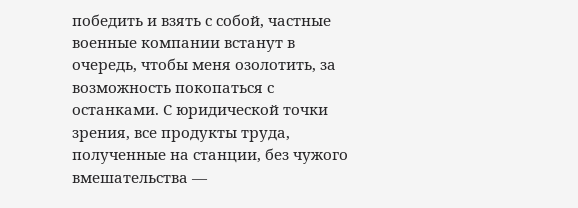победить и взять с собой, частные военные компании встанут в очередь, чтобы меня озолотить, за возможность покопаться с останками. С юридической точки зрения, все продукты труда, полученные на станции, без чужого вмешательства —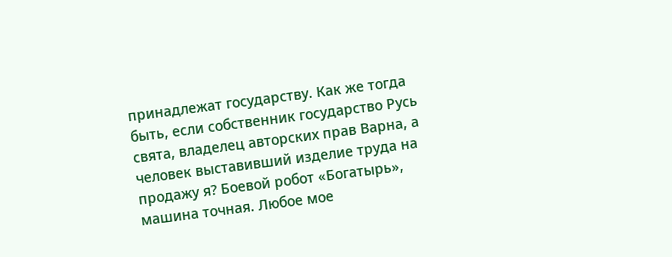принадлежат государству. Как же тогда быть, если собственник государство Русь свята, владелец авторских прав Варна, а человек выставивший изделие труда на продажу я? Боевой робот «Богатырь», машина точная. Любое мое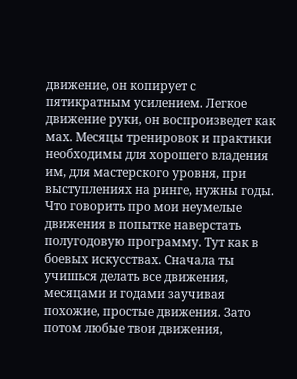движение, он копирует с пятикратным усилением. Легкое движение руки, он воспроизведет как мах. Месяцы тренировок и практики необходимы для хорошего владения им, для мастерского уровня, при выступлениях на ринге, нужны годы. Что говорить про мои неумелые движения в попытке наверстать полугодовую программу. Тут как в боевых искусствах. Сначала ты учишься делать все движения, месяцами и годами заучивая похожие, простые движения. Зато потом любые твои движения,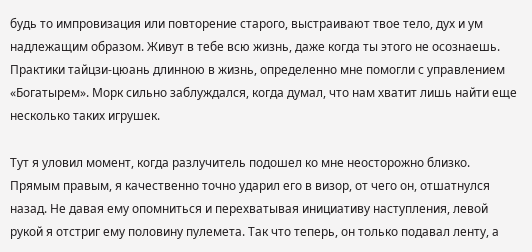будь то импровизация или повторение старого, выстраивают твое тело, дух и ум надлежащим образом. Живут в тебе всю жизнь, даже когда ты этого не осознаешь. Практики тайцзи-цюань длинною в жизнь, определенно мне помогли с управлением «Богатырем». Морк сильно заблуждался, когда думал, что нам хватит лишь найти еще несколько таких игрушек.

Тут я уловил момент, когда разлучитель подошел ко мне неосторожно близко. Прямым правым, я качественно точно ударил его в визор, от чего он, отшатнулся назад. Не давая ему опомниться и перехватывая инициативу наступления, левой рукой я отстриг ему половину пулемета. Так что теперь, он только подавал ленту, а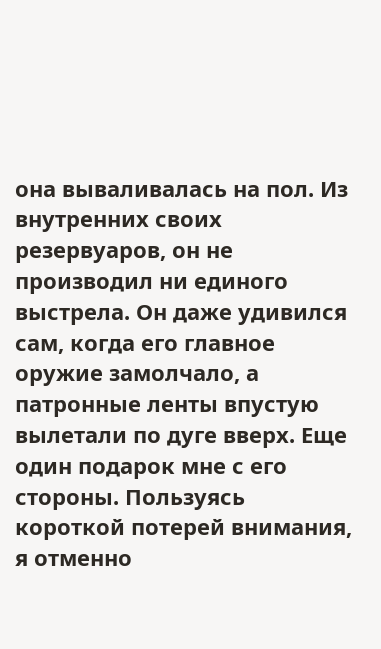она вываливалась на пол. Из внутренних своих резервуаров, он не производил ни единого выстрела. Он даже удивился сам, когда его главное оружие замолчало, а патронные ленты впустую вылетали по дуге вверх. Еще один подарок мне с его стороны. Пользуясь короткой потерей внимания, я отменно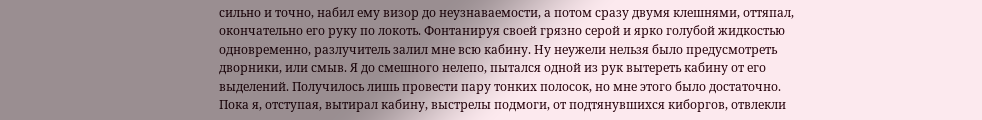сильно и точно, набил ему визор до неузнаваемости, а потом сразу двумя клешнями, оттяпал, окончательно его руку по локоть. Фонтанируя своей грязно серой и ярко голубой жидкостью одновременно, разлучитель залил мне всю кабину. Ну неужели нельзя было предусмотреть дворники, или смыв. Я до смешного нелепо, пытался одной из рук вытереть кабину от его выделений. Получилось лишь провести пару тонких полосок, но мне этого было достаточно. Пока я, отступая, вытирал кабину, выстрелы подмоги, от подтянувшихся киборгов, отвлекли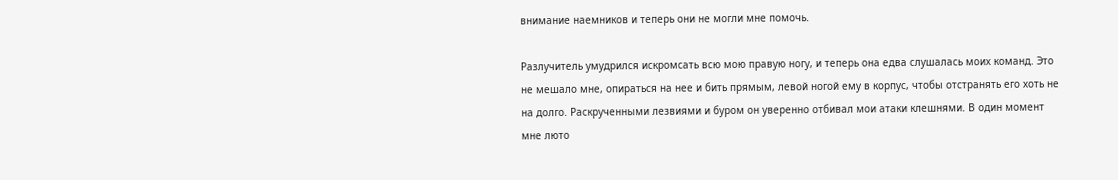внимание наемников и теперь они не могли мне помочь.

Разлучитель умудрился искромсать всю мою правую ногу, и теперь она едва слушалась моих команд. Это не мешало мне, опираться на нее и бить прямым, левой ногой ему в корпус, чтобы отстранять его хоть не на долго. Раскрученными лезвиями и буром он уверенно отбивал мои атаки клешнями. В один момент мне люто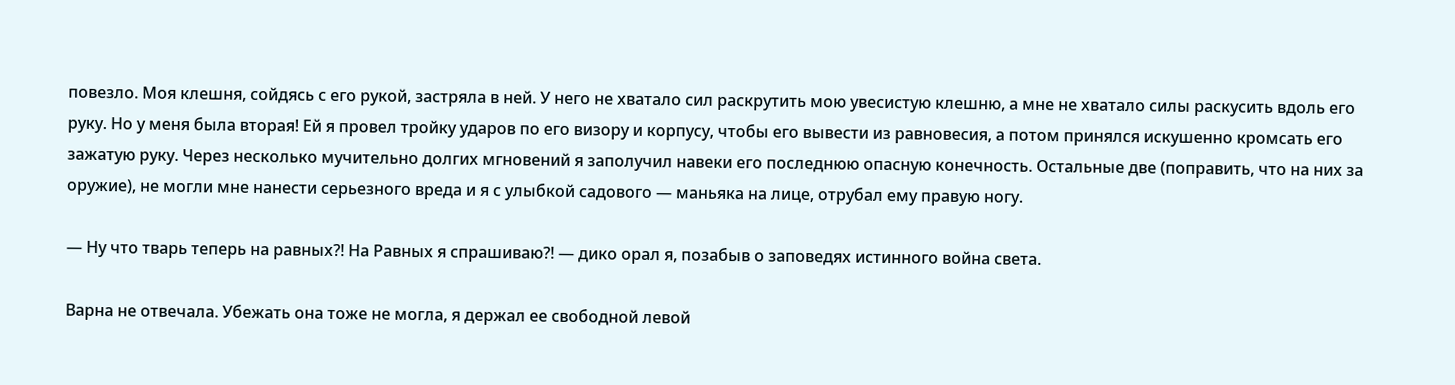повезло. Моя клешня, сойдясь с его рукой, застряла в ней. У него не хватало сил раскрутить мою увесистую клешню, а мне не хватало силы раскусить вдоль его руку. Но у меня была вторая! Ей я провел тройку ударов по его визору и корпусу, чтобы его вывести из равновесия, а потом принялся искушенно кромсать его зажатую руку. Через несколько мучительно долгих мгновений я заполучил навеки его последнюю опасную конечность. Остальные две (поправить, что на них за оружие), не могли мне нанести серьезного вреда и я с улыбкой садового — маньяка на лице, отрубал ему правую ногу.

— Ну что тварь теперь на равных?! На Равных я спрашиваю?! — дико орал я, позабыв о заповедях истинного война света.

Варна не отвечала. Убежать она тоже не могла, я держал ее свободной левой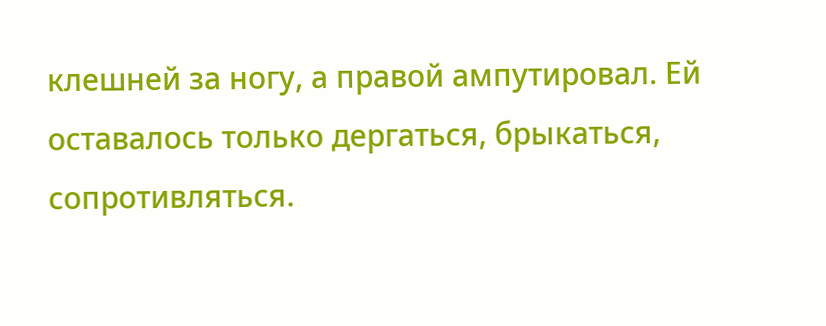клешней за ногу, а правой ампутировал. Ей оставалось только дергаться, брыкаться, сопротивляться.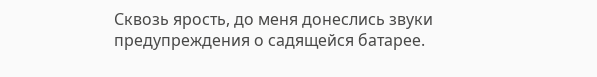Сквозь ярость, до меня донеслись звуки предупреждения о садящейся батарее.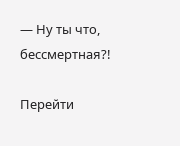— Ну ты что, бессмертная?!

Перейти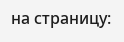на страницу: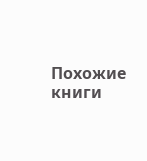Похожие книги